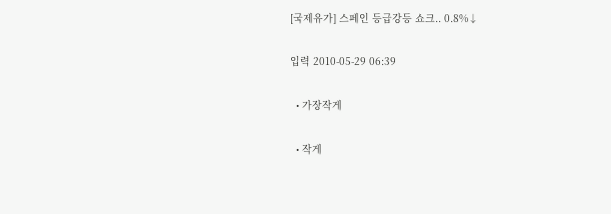[국제유가] 스페인 등급강등 쇼크.. 0.8%↓

입력 2010-05-29 06:39

  • 가장작게

  • 작게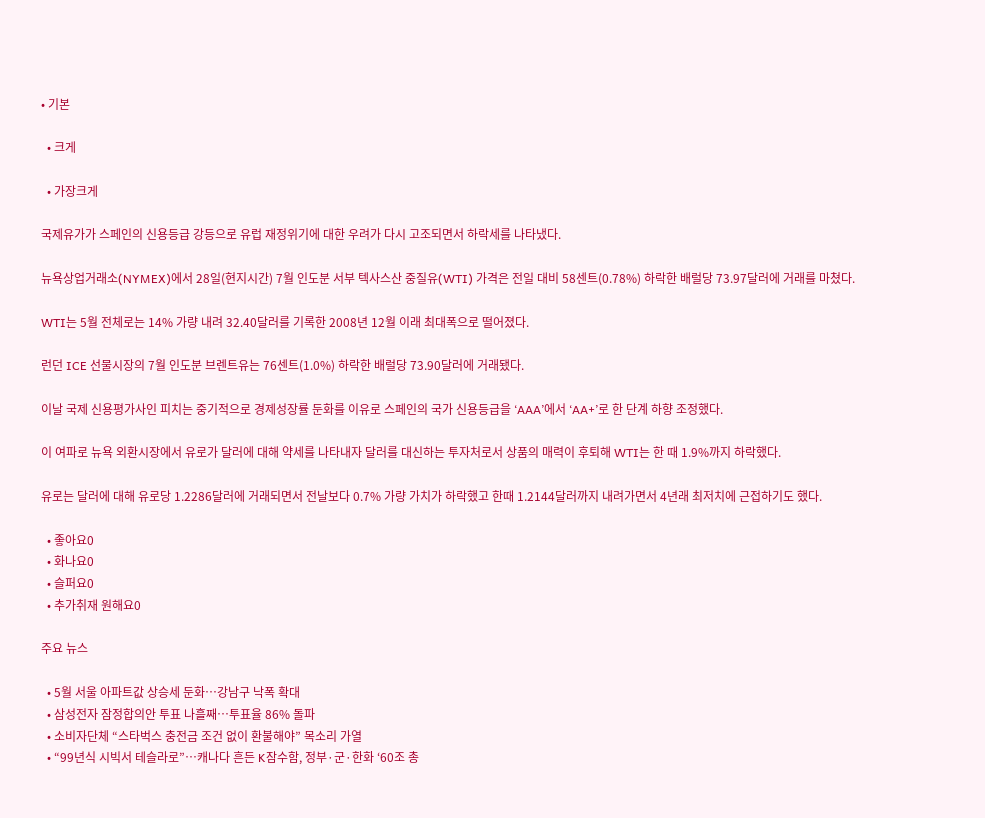• 기본

  • 크게

  • 가장크게

국제유가가 스페인의 신용등급 강등으로 유럽 재정위기에 대한 우려가 다시 고조되면서 하락세를 나타냈다.

뉴욕상업거래소(NYMEX)에서 28일(현지시간) 7월 인도분 서부 텍사스산 중질유(WTI) 가격은 전일 대비 58센트(0.78%) 하락한 배럴당 73.97달러에 거래를 마쳤다.

WTI는 5월 전체로는 14% 가량 내려 32.40달러를 기록한 2008년 12월 이래 최대폭으로 떨어졌다.

런던 ICE 선물시장의 7월 인도분 브렌트유는 76센트(1.0%) 하락한 배럴당 73.90달러에 거래됐다.

이날 국제 신용평가사인 피치는 중기적으로 경제성장률 둔화를 이유로 스페인의 국가 신용등급을 ‘AAA’에서 ‘AA+’로 한 단계 하향 조정했다.

이 여파로 뉴욕 외환시장에서 유로가 달러에 대해 약세를 나타내자 달러를 대신하는 투자처로서 상품의 매력이 후퇴해 WTI는 한 때 1.9%까지 하락했다.

유로는 달러에 대해 유로당 1.2286달러에 거래되면서 전날보다 0.7% 가량 가치가 하락했고 한때 1.2144달러까지 내려가면서 4년래 최저치에 근접하기도 했다.

  • 좋아요0
  • 화나요0
  • 슬퍼요0
  • 추가취재 원해요0

주요 뉴스

  • 5월 서울 아파트값 상승세 둔화⋯강남구 낙폭 확대
  • 삼성전자 잠정합의안 투표 나흘째…투표율 86% 돌파
  • 소비자단체 “스타벅스 충전금 조건 없이 환불해야” 목소리 가열
  • “99년식 시빅서 테슬라로”…캐나다 흔든 K잠수함, 정부·군·한화 ‘60조 총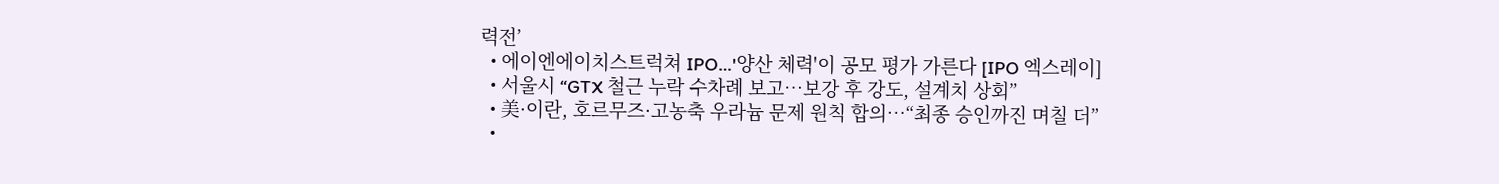력전’
  • 에이엔에이치스트럭쳐 IPO…'양산 체력'이 공모 평가 가른다 [IPO 엑스레이]
  • 서울시 “GTX 철근 누락 수차례 보고⋯보강 후 강도, 설계치 상회”
  • 美·이란, 호르무즈·고농축 우라늄 문제 원칙 합의…“최종 승인까진 며칠 더”
  •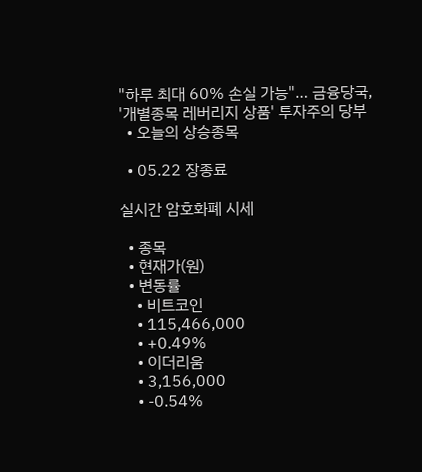"하루 최대 60% 손실 가능"… 금융당국, '개별종목 레버리지 상품' 투자주의 당부
  • 오늘의 상승종목

  • 05.22 장종료

실시간 암호화폐 시세

  • 종목
  • 현재가(원)
  • 변동률
    • 비트코인
    • 115,466,000
    • +0.49%
    • 이더리움
    • 3,156,000
    • -0.54%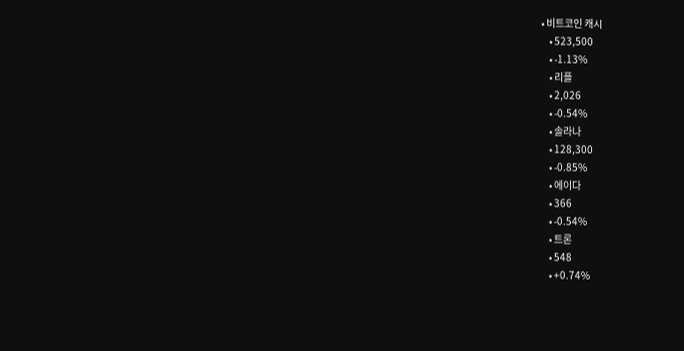• 비트코인 캐시
    • 523,500
    • -1.13%
    • 리플
    • 2,026
    • -0.54%
    • 솔라나
    • 128,300
    • -0.85%
    • 에이다
    • 366
    • -0.54%
    • 트론
    • 548
    • +0.74%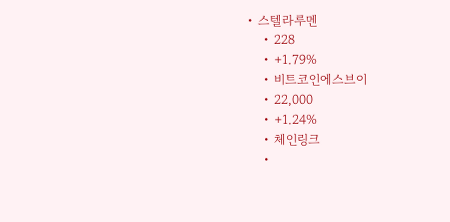• 스텔라루멘
    • 228
    • +1.79%
    • 비트코인에스브이
    • 22,000
    • +1.24%
    • 체인링크
    •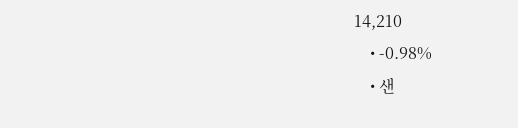14,210
    • -0.98%
    • 샌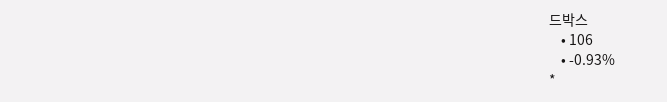드박스
    • 106
    • -0.93%
*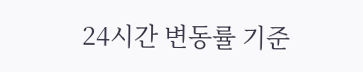24시간 변동률 기준